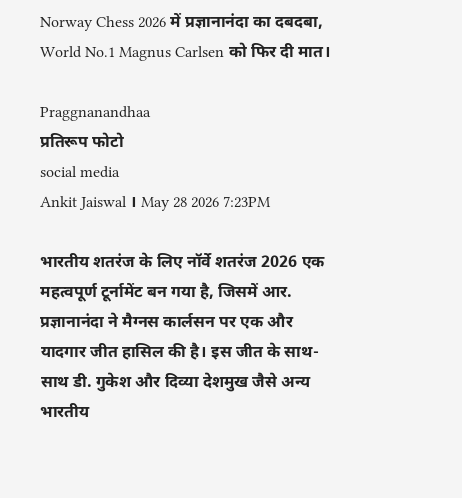Norway Chess 2026 में प्रज्ञानानंदा का दबदबा, World No.1 Magnus Carlsen को फिर दी मात।

Praggnanandhaa
प्रतिरूप फोटो
social media
Ankit Jaiswal । May 28 2026 7:23PM

भारतीय शतरंज के लिए नॉर्वे शतरंज 2026 एक महत्वपूर्ण टूर्नामेंट बन गया है, जिसमें आर. प्रज्ञानानंदा ने मैग्नस कार्लसन पर एक और यादगार जीत हासिल की है। इस जीत के साथ-साथ डी. गुकेश और दिव्या देशमुख जैसे अन्य भारतीय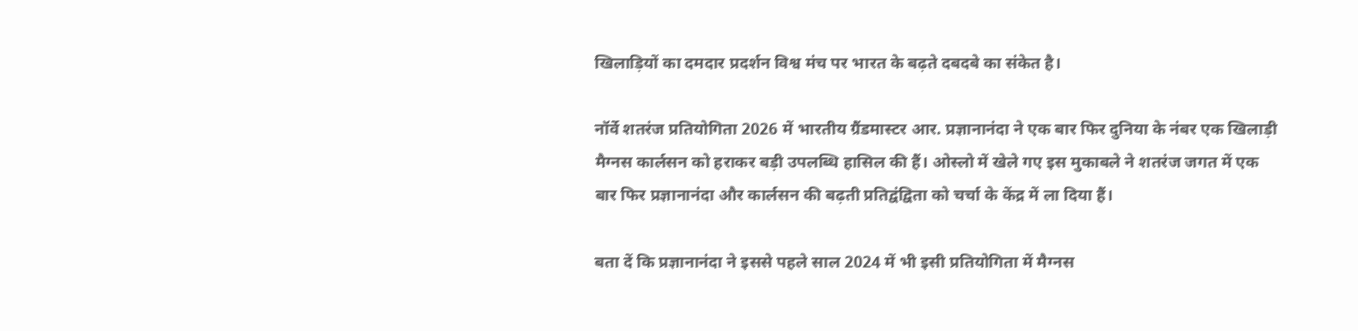खिलाड़ियों का दमदार प्रदर्शन विश्व मंच पर भारत के बढ़ते दबदबे का संकेत है।

नॉर्वे शतरंज प्रतियोगिता 2026 में भारतीय ग्रैंडमास्टर आर. प्रज्ञानानंदा ने एक बार फिर दुनिया के नंबर एक खिलाड़ी मैग्नस कार्लसन को हराकर बड़ी उपलब्धि हासिल की हैं। ओस्लो में खेले गए इस मुकाबले ने शतरंज जगत में एक बार फिर प्रज्ञानानंदा और कार्लसन की बढ़ती प्रतिद्वंद्विता को चर्चा के केंद्र में ला दिया हैं।

बता दें कि प्रज्ञानानंदा ने इससे पहले साल 2024 में भी इसी प्रतियोगिता में मैग्नस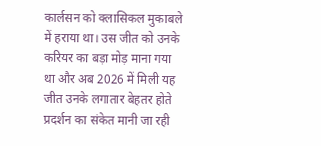कार्लसन को क्लासिकल मुकाबले में हराया था। उस जीत को उनके करियर का बड़ा मोड़ माना गया था और अब 2026 में मिली यह जीत उनके लगातार बेहतर होते प्रदर्शन का संकेत मानी जा रही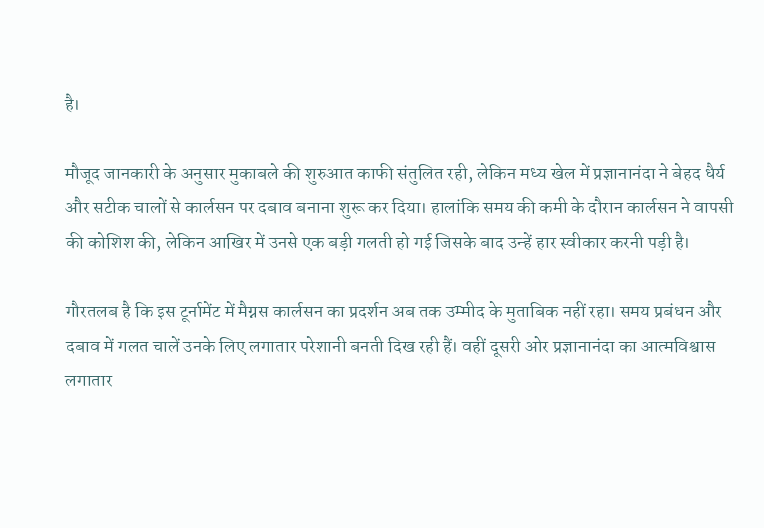है।

मौजूद जानकारी के अनुसार मुकाबले की शुरुआत काफी संतुलित रही, लेकिन मध्य खेल में प्रज्ञानानंदा ने बेहद धैर्य और सटीक चालों से कार्लसन पर दबाव बनाना शुरू कर दिया। हालांकि समय की कमी के दौरान कार्लसन ने वापसी की कोशिश की, लेकिन आखिर में उनसे एक बड़ी गलती हो गई जिसके बाद उन्हें हार स्वीकार करनी पड़ी है।

गौरतलब है कि इस टूर्नामेंट में मैग्नस कार्लसन का प्रदर्शन अब तक उम्मीद के मुताबिक नहीं रहा। समय प्रबंधन और दबाव में गलत चालें उनके लिए लगातार परेशानी बनती दिख रही हैं। वहीं दूसरी ओर प्रज्ञानानंदा का आत्मविश्वास लगातार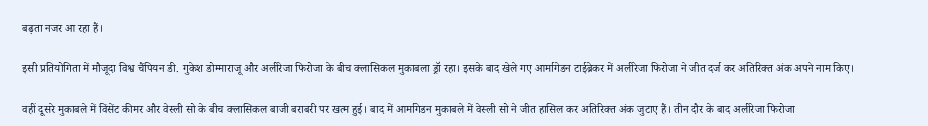बढ़ता नजर आ रहा हैं।

इसी प्रतियोगिता में मौजूदा विश्व चैंपियन डी. गुकेश डोम्माराजू और अलीरेजा फिरोजा के बीच क्लासिकल मुकाबला ड्रॉ रहा। इसके बाद खेले गए आर्मागेडन टाईब्रेकर में अलीरेजा फिरोजा ने जीत दर्ज कर अतिरिक्त अंक अपने नाम किए।

वहीं दूसरे मुकाबले में विंसेंट कीमर और वेस्ली सो के बीच क्लासिकल बाजी बराबरी पर खत्म हुई। बाद में आर्मागेडन मुकाबले में वेस्ली सो ने जीत हासिल कर अतिरिक्त अंक जुटाए हैं। तीन दौर के बाद अलीरेजा फिरोजा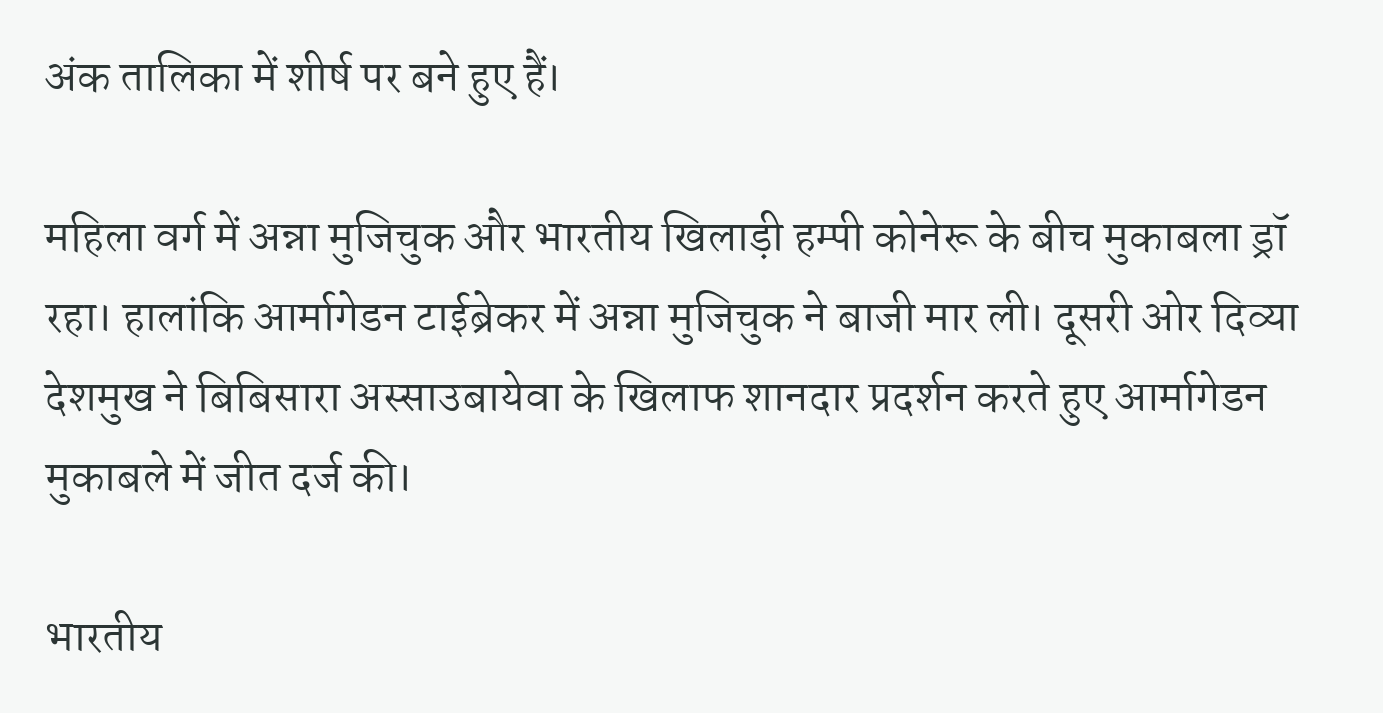अंक तालिका में शीर्ष पर बने हुए हैं।

महिला वर्ग में अन्ना मुजिचुक और भारतीय खिलाड़ी हम्पी कोनेरू के बीच मुकाबला ड्रॉ रहा। हालांकि आर्मागेडन टाईब्रेकर में अन्ना मुजिचुक ने बाजी मार ली। दूसरी ओर दिव्या देशमुख ने बिबिसारा अस्साउबायेवा के खिलाफ शानदार प्रदर्शन करते हुए आर्मागेडन मुकाबले में जीत दर्ज की।

भारतीय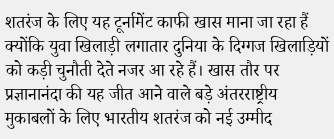शतरंज के लिए यह टूर्नामेंट काफी खास माना जा रहा हैं क्योंकि युवा खिलाड़ी लगातार दुनिया के दिग्गज खिलाड़ियों को कड़ी चुनौती देते नजर आ रहे हैं। खास तौर पर प्रज्ञानानंदा की यह जीत आने वाले बड़े अंतरराष्ट्रीय मुकाबलों के लिए भारतीय शतरंज को नई उम्मीद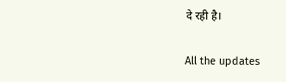दे रही है।

All the updates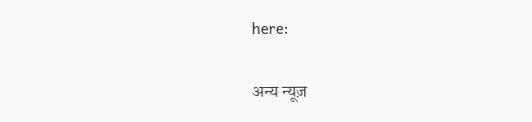here:

अन्य न्यूज़